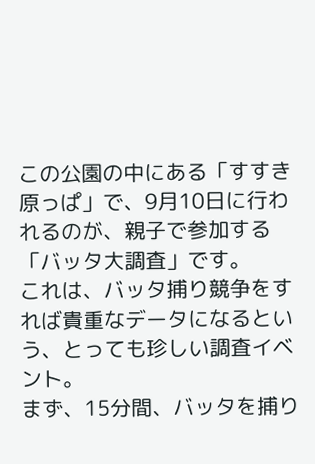この公園の中にある「すすき原っぱ」で、9月10日に行われるのが、親子で参加する「バッタ大調査」です。
これは、バッタ捕り競争をすれば貴重なデータになるという、とっても珍しい調査イベント。
まず、15分間、バッタを捕り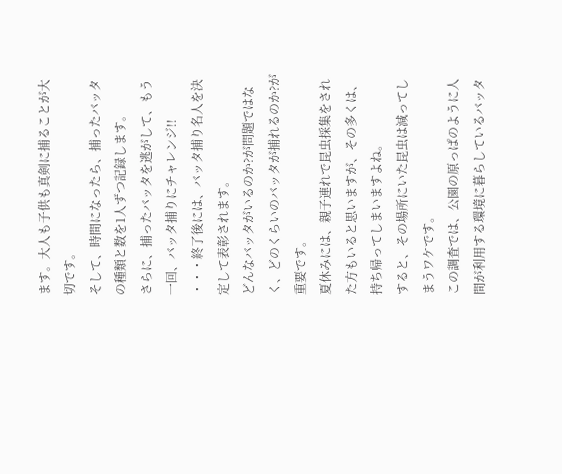ます。大人も子供も真剣に捕ることが大切です。
そして、時間になったら、捕ったバッタの種類と数を1人ずつ記録します。
さらに、捕ったバッタを逃がして、もう一回、バッタ捕りにチャレンジ!!
・・・終了後には、バッタ捕り名人を決定して表彰されます。
どんなバッタがいるのか?が問題ではなく、どのくらいのバッタが捕れるのか?が重要です。
夏休みには、親子連れで昆虫採集をされた方もいると思いますが、その多くは、持ち帰ってしまいますよね。
すると、その場所にいた昆虫は減ってしまうワケです。
この調査では、公園の原っぱのように人間が利用する環境に暮らしているバッタ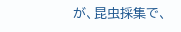が、昆虫採集で、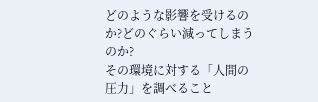どのような影響を受けるのか?どのぐらい減ってしまうのか?
その環境に対する「人間の圧力」を調べること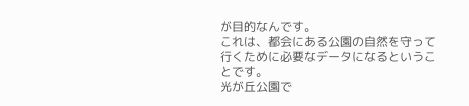が目的なんです。
これは、都会にある公園の自然を守って行くために必要なデータになるということです。
光が丘公園で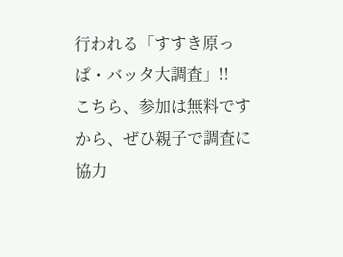行われる「すすき原っぱ・バッタ大調査」!!
こちら、参加は無料ですから、ぜひ親子で調査に協力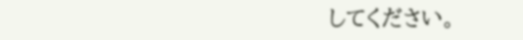してください。